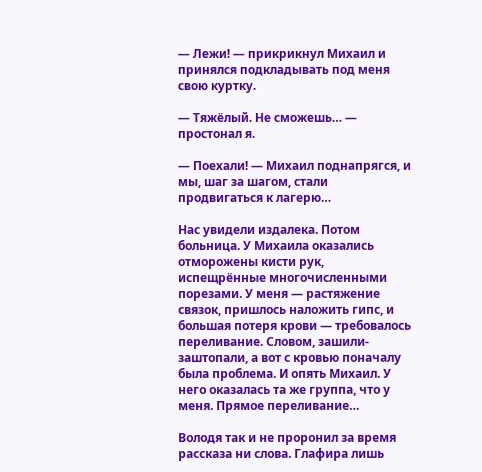— Лежи! — прикрикнул Михаил и принялся подкладывать под меня свою куртку.

— Тяжёлый. Не сможешь… — простонал я.

— Поехали! — Михаил поднапрягся, и мы, шаг за шагом, стали продвигаться к лагерю…

Нас увидели издалека. Потом больница. У Михаила оказались отморожены кисти рук, испещрённые многочисленными порезами. У меня — растяжение связок, пришлось наложить гипс, и большая потеря крови — требовалось переливание. Словом, зашили-заштопали, а вот с кровью поначалу была проблема. И опять Михаил. У него оказалась та же группа, что у меня. Прямое переливание…

Володя так и не проронил за время рассказа ни слова. Глафира лишь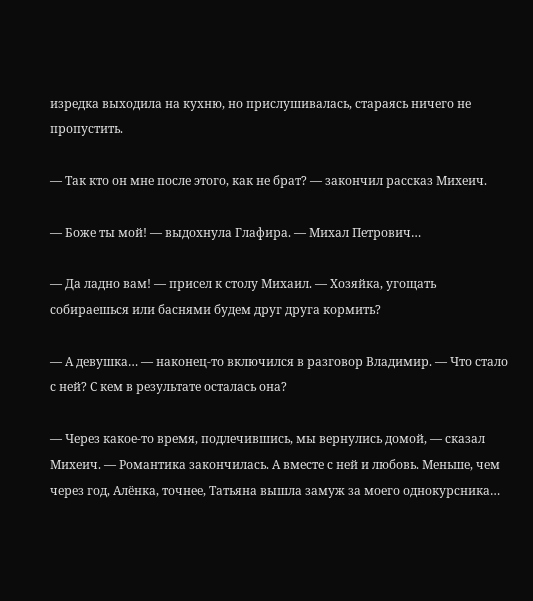изредка выходила на кухню, но прислушивалась, стараясь ничего не пропустить.

— Так кто он мне после этого, как не брат? — закончил рассказ Михеич.

— Боже ты мой! — выдохнула Глафира. — Михал Петрович…

— Да ладно вам! — присел к столу Михаил. — Хозяйка, угощать собираешься или баснями будем друг друга кормить?

— А девушка… — наконец-то включился в разговор Владимир. — Что стало с ней? С кем в результате осталась она?

— Через какое-то время, подлечившись, мы вернулись домой, — сказал Михеич. — Романтика закончилась. А вместе с ней и любовь. Меньше, чем через год, Алёнка, точнее, Татьяна вышла замуж за моего однокурсника…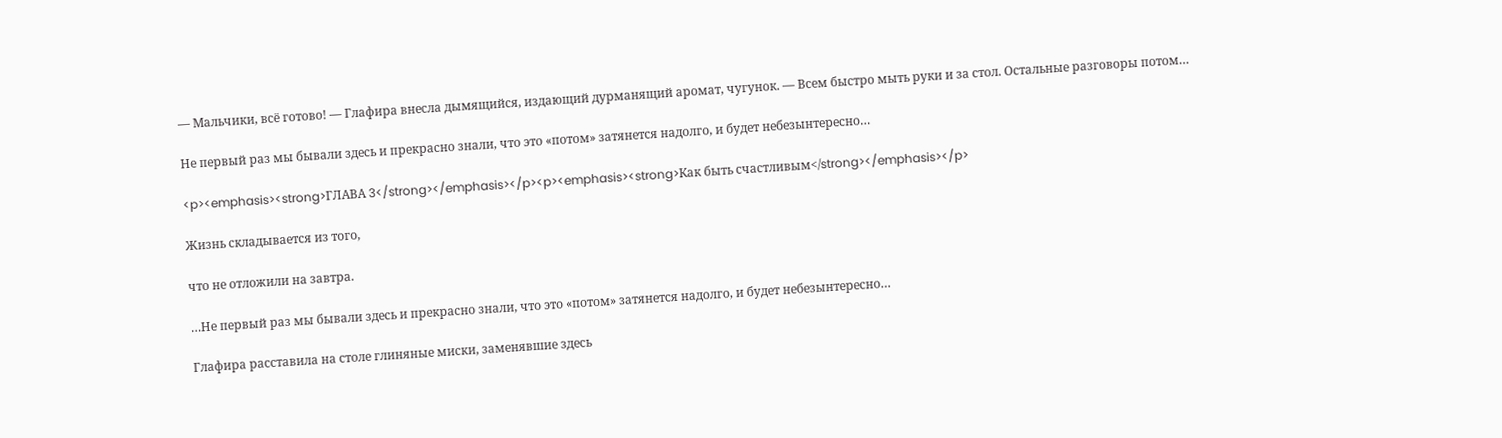— Мальчики, всё готово! — Глафира внесла дымящийся, издающий дурманящий аромат, чугунок. — Всем быстро мыть руки и за стол. Остальные разговоры потом…

Не первый раз мы бывали здесь и прекрасно знали, что это «потом» затянется надолго, и будет небезынтересно…

<p><emphasis><strong>ГЛАВА 3</strong></emphasis></p><p><emphasis><strong>Как быть счастливым</strong></emphasis></p>

Жизнь складывается из того,

что не отложили на завтра.

…Не первый раз мы бывали здесь и прекрасно знали, что это «потом» затянется надолго, и будет небезынтересно…

Глафира расставила на столе глиняные миски, заменявшие здесь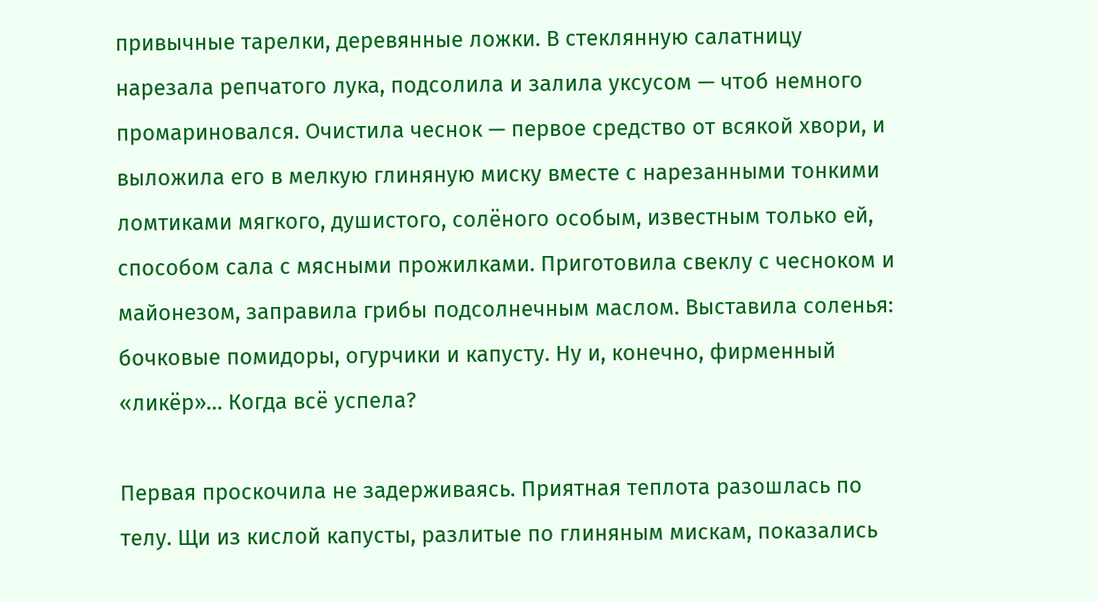привычные тарелки, деревянные ложки. В стеклянную салатницу нарезала репчатого лука, подсолила и залила уксусом — чтоб немного промариновался. Очистила чеснок — первое средство от всякой хвори, и выложила его в мелкую глиняную миску вместе с нарезанными тонкими ломтиками мягкого, душистого, солёного особым, известным только ей, способом сала с мясными прожилками. Приготовила свеклу с чесноком и майонезом, заправила грибы подсолнечным маслом. Выставила соленья: бочковые помидоры, огурчики и капусту. Ну и, конечно, фирменный «ликёр»… Когда всё успела?

Первая проскочила не задерживаясь. Приятная теплота разошлась по телу. Щи из кислой капусты, разлитые по глиняным мискам, показались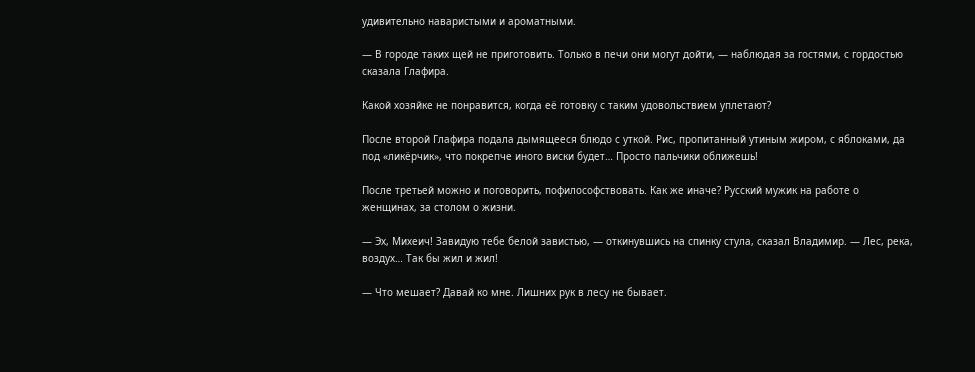удивительно наваристыми и ароматными.

— В городе таких щей не приготовить. Только в печи они могут дойти, — наблюдая за гостями, с гордостью сказала Глафира.

Какой хозяйке не понравится, когда её готовку с таким удовольствием уплетают?

После второй Глафира подала дымящееся блюдо с уткой. Рис, пропитанный утиным жиром, с яблоками, да под «ликёрчик», что покрепче иного виски будет… Просто пальчики оближешь!

После третьей можно и поговорить, пофилософствовать. Как же иначе? Русский мужик на работе о женщинах, за столом о жизни.

— Эх, Михеич! Завидую тебе белой завистью, — откинувшись на спинку стула, сказал Владимир. — Лес, река, воздух… Так бы жил и жил!

— Что мешает? Давай ко мне. Лишних рук в лесу не бывает.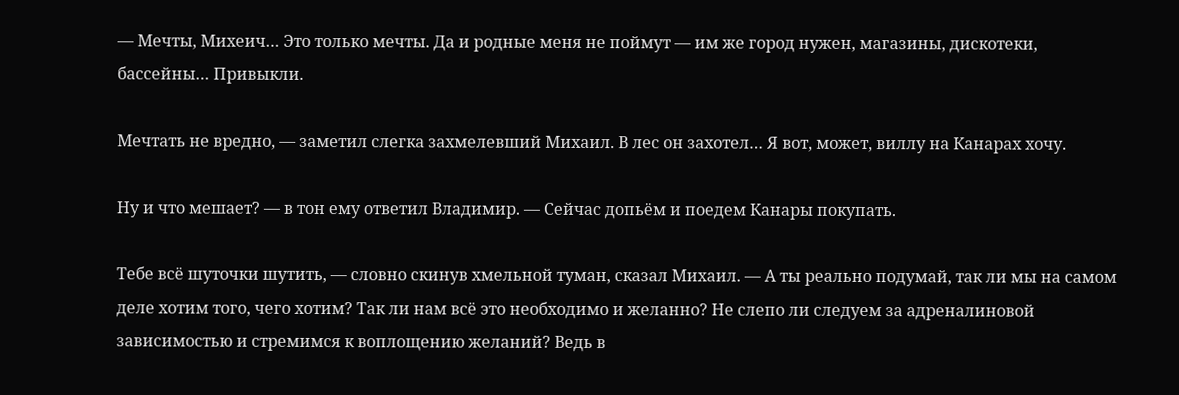— Мечты, Михеич… Это только мечты. Да и родные меня не поймут — им же город нужен, магазины, дискотеки, бассейны… Привыкли.

Мечтать не вредно, — заметил слегка захмелевший Михаил. В лес он захотел… Я вот, может, виллу на Канарах хочу.

Ну и что мешает? — в тон ему ответил Владимир. — Сейчас допьём и поедем Канары покупать.

Тебе всё шуточки шутить, — словно скинув хмельной туман, сказал Михаил. — А ты реально подумай, так ли мы на самом деле хотим того, чего хотим? Так ли нам всё это необходимо и желанно? Не слепо ли следуем за адреналиновой зависимостью и стремимся к воплощению желаний? Ведь в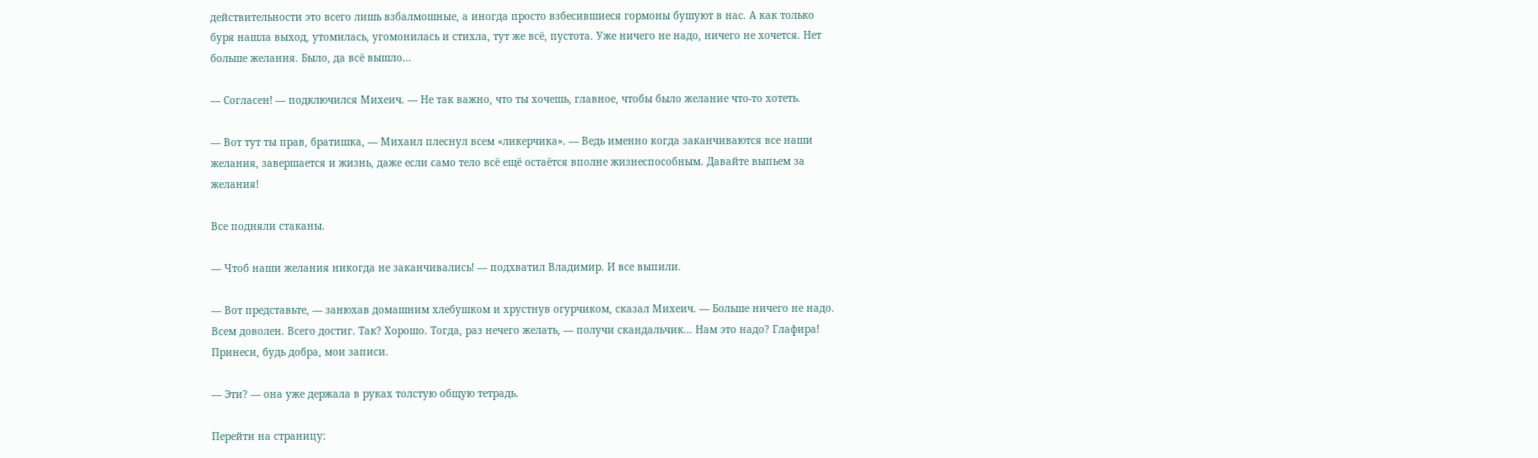действительности это всего лишь взбалмошные, а иногда просто взбесившиеся гормоны бушуют в нас. А как только буря нашла выход, утомилась, угомонилась и стихла, тут же всё, пустота. Уже ничего не надо, ничего не хочется. Нет больше желания. Было, да всё вышло…

— Согласен! — подключился Михеич. — Не так важно, что ты хочешь, главное, чтобы было желание что-то хотеть.

— Вот тут ты прав, братишка, — Михаил плеснул всем «ликерчика». — Ведь именно когда заканчиваются все наши желания, завершается и жизнь, даже если само тело всё ещё остаётся вполне жизнеспособным. Давайте выпьем за желания!

Все подняли стаканы.

— Чтоб наши желания никогда не заканчивались! — подхватил Владимир. И все выпили.

— Вот представьте, — занюхав домашним хлебушком и хрустнув огурчиком, сказал Михеич. — Больше ничего не надо. Всем доволен. Всего достиг. Так? Хорошо. Тогда, раз нечего желать, — получи скандальчик… Нам это надо? Глафира! Принеси, будь добра, мои записи.

— Эти? — она уже держала в руках толстую общую тетрадь.

Перейти на страницу: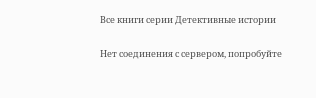Все книги серии Детективные истории

Нет соединения с сервером, попробуйте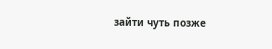зайти чуть позже